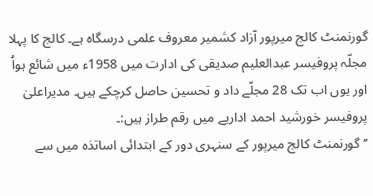گورنمنٹ کالج میرپور آزاد کشمیر معروف علمی درسگاہ ہے۔ کالج کا پہلا مجلّہ پروفیسر عبدالعلیم صدیقی کی ادارت میں 1958ء میں شائع ہواُ اور یوں اب تک 28 مجلّے داد و تحسین حاصل کرچکے ہیں۔ مدیراعلیٰ پروفیسر خورشید احمد اداریے میں رقم طراز ہیں:۔
’’گورنمنٹ کالج میرپور کے سنہری دور کے ابتدائی اساتذہ میں سے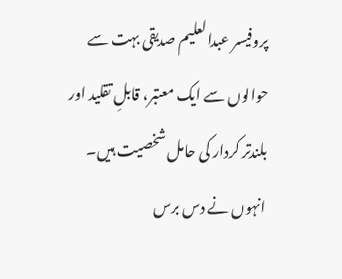پروفیسر عبدالعلیم صدیقی بہت سے حوالوں سے ایک معتبر، قابلِ تقلید اور بلندتر کردار کی حامل شخصیت ہیں۔ انہوں نے دس برس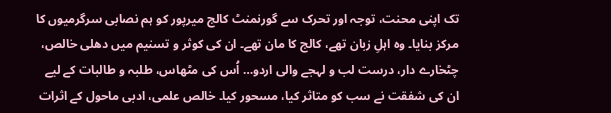تک اپنی محنت، توجہ اور تحرک سے گورنمنٹ کالج میرپور کو ہم نصابی سرگرمیوں کا مرکز بنایا۔ وہ اہلِ زبان تھے، کالج کا مان تھے۔ ان کی کوثر و تسنیم میں دھلی خالص، چٹخارے دار، درست لب و لہجے والی اردو… اُس کی مٹھاس، طلبہ و طالبات کے لیے ان کی شفقت نے سب کو متاثر کیا، مسحور کیا۔ خالص علمی، ادبی ماحول کے اثرات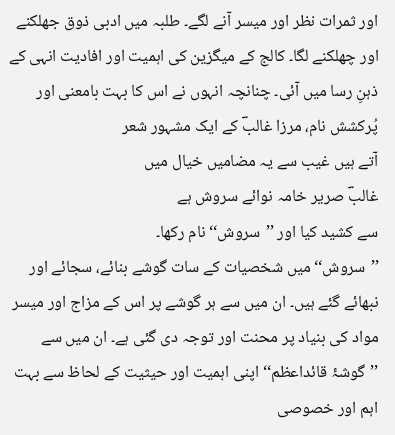اور ثمرات نظر اور میسر آنے لگے۔ طلبہ میں ادبی ذوق جھلکنے اور چھلکنے لگا۔ کالج کے میگزین کی اہمیت اور افادیت انہی کے ذہنِ رسا میں آئی۔ چنانچہ انہوں نے اس کا بہت بامعنی اور پُرکشش نام، مرزا غالبؔ کے ایک مشہور شعر
آتے ہیں غیب سے یہ مضامیں خیال میں
غالبؔ صریر خامہ نوائے سروش ہے
سے کشید کیا اور ’’سروش‘‘ نام رکھا۔
’’سروش‘‘ میں شخصیات کے سات گوشے بنائے، سجائے اور نبھائے گئے ہیں۔ ان میں سے ہر گوشے پر اس کے مزاج اور میسر مواد کی بنیاد پر محنت اور توجہ دی گئی ہے۔ ان میں سے ’’گوشۂ قائداعظم‘‘ اپنی اہمیت اور حیثیت کے لحاظ سے بہت اہم اور خصوصی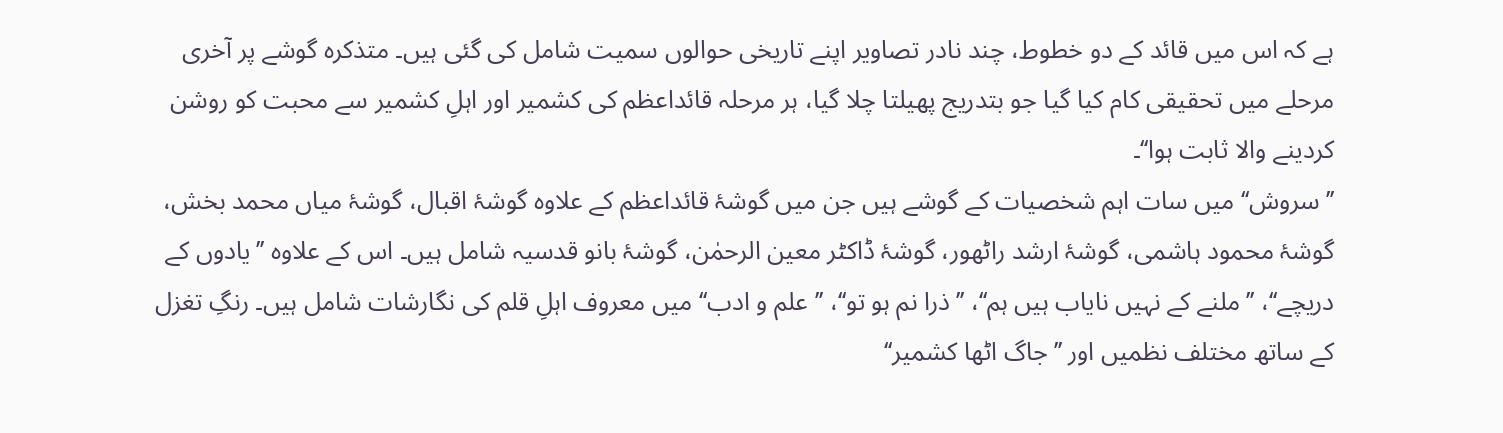ہے کہ اس میں قائد کے دو خطوط، چند نادر تصاویر اپنے تاریخی حوالوں سمیت شامل کی گئی ہیں۔ متذکرہ گوشے پر آخری مرحلے میں تحقیقی کام کیا گیا جو بتدریج پھیلتا چلا گیا، ہر مرحلہ قائداعظم کی کشمیر اور اہلِ کشمیر سے محبت کو روشن کردینے والا ثابت ہوا‘‘۔
’’سروش‘‘ میں سات اہم شخصیات کے گوشے ہیں جن میں گوشۂ قائداعظم کے علاوہ گوشۂ اقبال، گوشۂ میاں محمد بخش، گوشۂ محمود ہاشمی، گوشۂ ارشد راٹھور، گوشۂ ڈاکٹر معین الرحمٰن، گوشۂ بانو قدسیہ شامل ہیں۔ اس کے علاوہ ’’یادوں کے دریچے‘‘، ’’ملنے کے نہیں نایاب ہیں ہم‘‘، ’’ذرا نم ہو تو‘‘، ’’علم و ادب‘‘ میں معروف اہلِ قلم کی نگارشات شامل ہیں۔ رنگِ تغزل کے ساتھ مختلف نظمیں اور ’’جاگ اٹھا کشمیر‘‘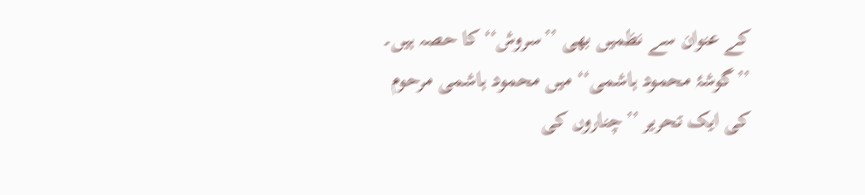کے عنوان سے نظمیں بھی ’’سروش‘‘ کا حصہ ہیں۔
’’گوشۂ محمود ہاشمی‘‘ میں محمود ہاشمی مرحوم کی ایک تحریر ’’چناروں کی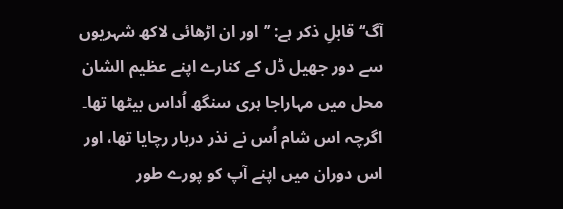آگ‘‘ قابلِ ذکر ہے: ’’اور ان اڑھائی لاکھ شہریوں سے دور جھیل ڈل کے کنارے اپنے عظیم الشان محل میں مہاراجا ہری سنگھ اُداس بیٹھا تھا۔ اگرچہ اس شام اُس نے نذر دربار رچایا تھا، اور اس دوران میں اپنے آپ کو پورے طور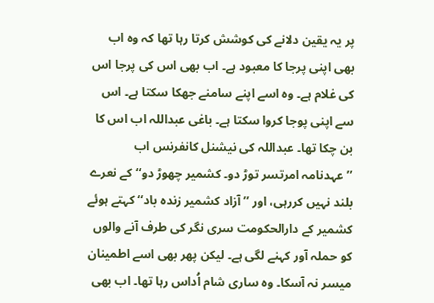پر یہ یقین دلانے کی کوشش کرتا رہا تھا کہ وہ اب بھی اپنی پرجا کا معبود ہے۔ اب بھی اس کی پرجا اس کی غلام ہے۔ وہ اسے اپنے سامنے جھکا سکتا ہے۔ اس سے اپنی پوجا کروا سکتا ہے۔ باغی عبداللہ اب اس کا بن چکا تھا۔ عبداللہ کی نیشنل کانفرنس اب ’’عہدنامہ امرتسر توڑ دو۔ کشمیر چھوڑ دو‘‘ کے نعرے بلند نہیں کررہی، اور ’’آزاد کشمیر زندہ باد‘‘ کہتے ہوئے کشمیر کے دارالحکومت سری نگر کی طرف آنے والوں کو حملہ آور کہنے لگی ہے۔ لیکن پھر بھی اسے اطمینان میسر نہ آسکا۔ وہ ساری شام اُداس رہا تھا۔ اب بھی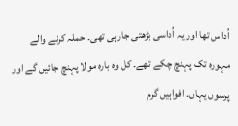اُداس تھا اور یہ اُداسی بڑھتی جارہی تھی۔ حملہ کرنے والے مہورہ تک پہنچ چکے تھے۔ کل وہ بارہ مولا پہنچ جائیں گے اور پرسوں یہاں۔ افواہیں گرم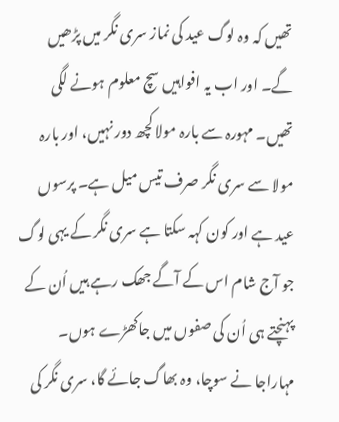تھیں کہ وہ لوگ عید کی نماز سری نگر میں پڑھیں گے۔ اور اب یہ افواہیں سچ معلوم ہونے لگی تھیں۔ مہورہ سے بارہ مولا کچھ دور نہیں، اور بارہ مولا سے سری نگر صرف تیس میل ہے۔ پرسوں عید ہے اور کون کہہ سکتا ہے سری نگر کے یہی لوگ جو آج شام اس کے آگے جھک رہے ہیں اُن کے پہنچتے ہی اُن کی صفوں میں جاکھڑے ہوں۔ مہاراجا نے سوچا، وہ بھاگ جائے گا، سری نگر کی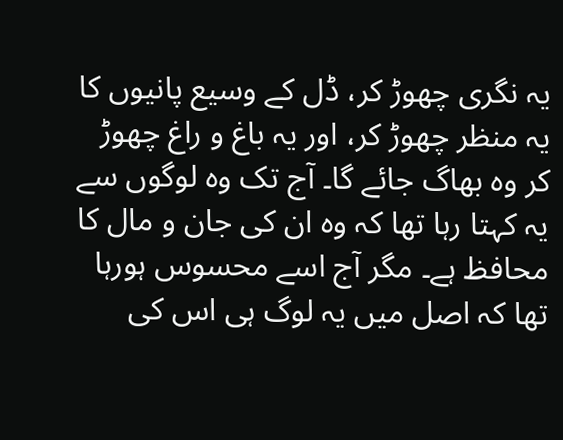یہ نگری چھوڑ کر، ڈل کے وسیع پانیوں کا یہ منظر چھوڑ کر، اور یہ باغ و راغ چھوڑ کر وہ بھاگ جائے گا۔ آج تک وہ لوگوں سے یہ کہتا رہا تھا کہ وہ ان کی جان و مال کا محافظ ہے۔ مگر آج اسے محسوس ہورہا تھا کہ اصل میں یہ لوگ ہی اس کی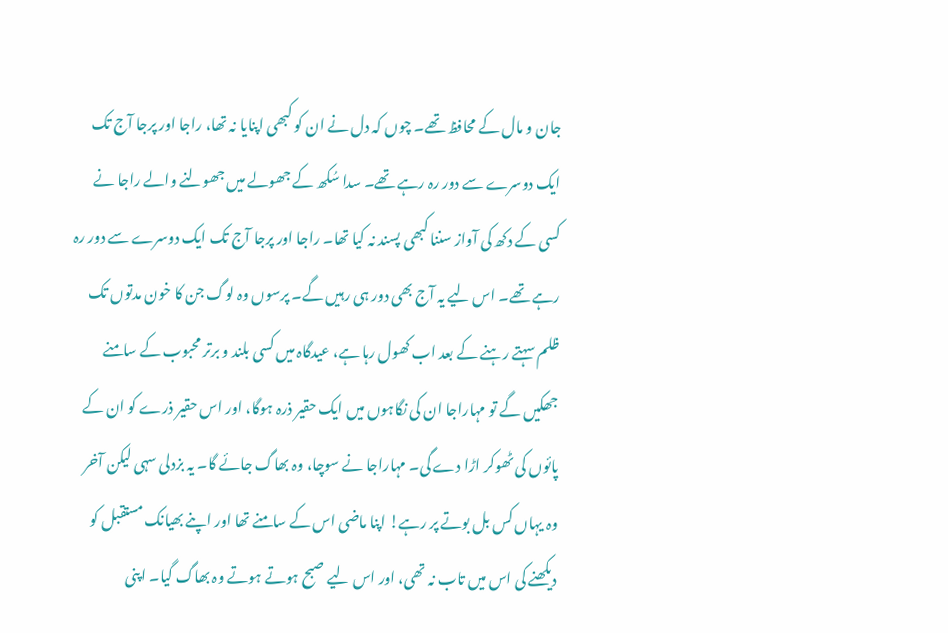جان و مال کے محافظ تھے۔ چوں کہ دل نے ان کو کبھی اپنایا نہ تھا، راجا اور پرجا آج تک ایک دوسرے سے دور رہ رہے تھے۔ سدا سُکھ کے جھولے میں جھولنے والے راجا نے کسی کے دکھ کی آواز سننا کبھی پسند نہ کیا تھا۔ راجا اور پرجا آج تک ایک دوسرے سے دور رہ رہے تھے۔ اس لیے یہ آج بھی دور ہی رہیں گے۔ پرسوں وہ لوگ جن کا خون مدتوں تک ظلم سہتے رہنے کے بعد اب کھول رہا ہے، عیدگاہ میں کسی بلند و برتر محبوب کے سامنے جھکیں گے تو مہاراجا ان کی نگاہوں میں ایک حقیر ذرہ ہوگا، اور اس حقیر ذرے کو ان کے پائوں کی ٹھوکر اڑا دے گی۔ مہاراجا نے سوچا، وہ بھاگ جائے گا۔ یہ بزدلی سہی لیکن آخر وہ یہاں کس بل بوتے پر رہے! اپنا ماضی اس کے سامنے تھا اور اپنے بھیانک مستقبل کو دیکھنے کی اس میں تاب نہ تھی، اور اس لیے صبح ہوتے ہوتے وہ بھاگ گیا۔ اپنی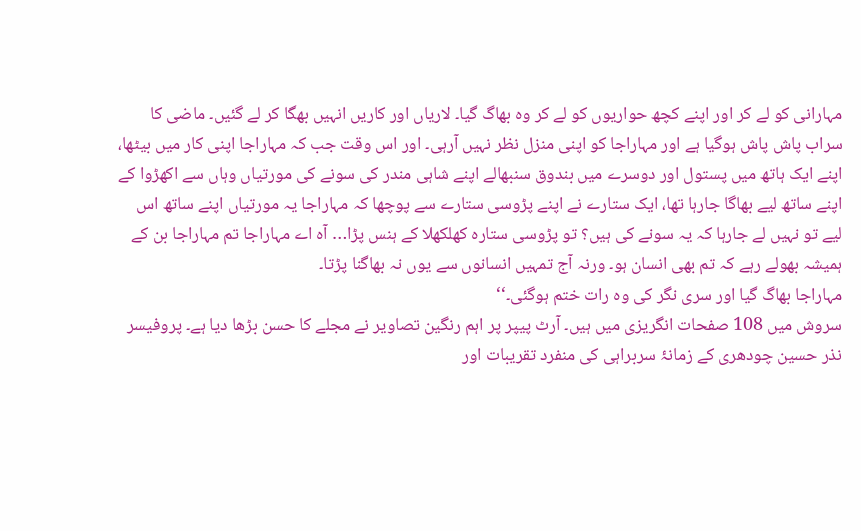مہارانی کو لے کر اور اپنے کچھ حواریوں کو لے کر وہ بھاگ گیا۔ لاریاں اور کاریں انہیں بھگا کر لے گئیں۔ ماضی کا سراب پاش پاش ہوگیا ہے اور مہاراجا کو اپنی منزل نظر نہیں آرہی۔ اور اس وقت جب کہ مہاراجا اپنی کار میں بیٹھا، اپنے ایک ہاتھ میں پستول اور دوسرے میں بندوق سنبھالے اپنے شاہی مندر کی سونے کی مورتیاں وہاں سے اکھڑوا کے اپنے ساتھ لیے بھاگا جارہا تھا، ایک ستارے نے اپنے پڑوسی ستارے سے پوچھا کہ مہاراجا یہ مورتیاں اپنے ساتھ اس لیے تو نہیں لے جارہا کہ یہ سونے کی ہیں؟ تو پڑوسی ستارہ کھلکھلا کے ہنس پڑا… آہ اے مہاراجا تم مہاراجا بن کے ہمیشہ بھولے رہے کہ تم بھی انسان ہو۔ ورنہ آج تمہیں انسانوں سے یوں نہ بھاگنا پڑتا۔
مہاراجا بھاگ گیا اور سری نگر کی وہ رات ختم ہوگئی۔‘‘
سروش میں 108 صفحات انگریزی میں ہیں۔ آرٹ پیپر پر اہم رنگین تصاویر نے مجلے کا حسن بڑھا دیا ہے۔ پروفیسر نذر حسین چودھری کے زمانۂ سربراہی کی منفرد تقریبات اور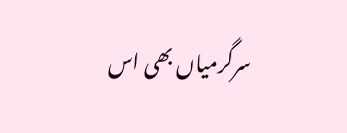سرگرمیاں بھی اس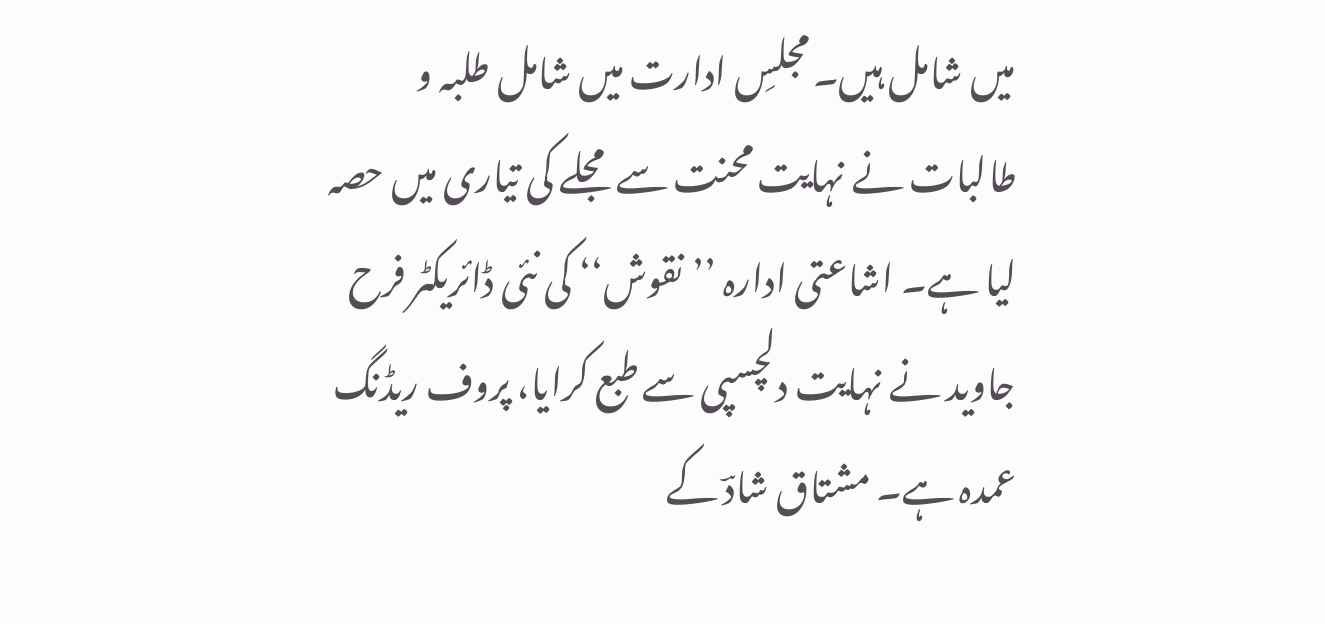میں شامل ہیں۔ مجلسِ ادارت میں شامل طلبہ و طالبات نے نہایت محنت سے مجلے کی تیاری میں حصہ لیا ہے۔ اشاعتی ادارہ ’’نقوش‘‘ کی نئی ڈائریکٹر فرح جاوید نے نہایت دلچسپی سے طبع کرایا، پروف ریڈنگ عمدہ ہے۔ مشتاق شادؔ کے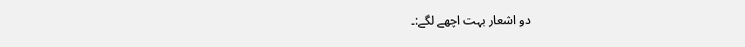دو اشعار بہت اچھے لگے:۔